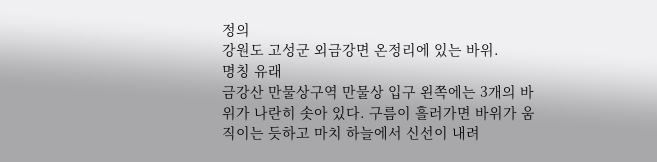정의
강원도 고성군 외금강면 온정리에 있는 바위.
명칭 유래
금강산 만물상구역 만물상 입구 왼쪽에는 3개의 바위가 나란히 솟아 있다. 구름이 흘러가면 바위가 움직이는 듯하고 마치 하늘에서 신선이 내려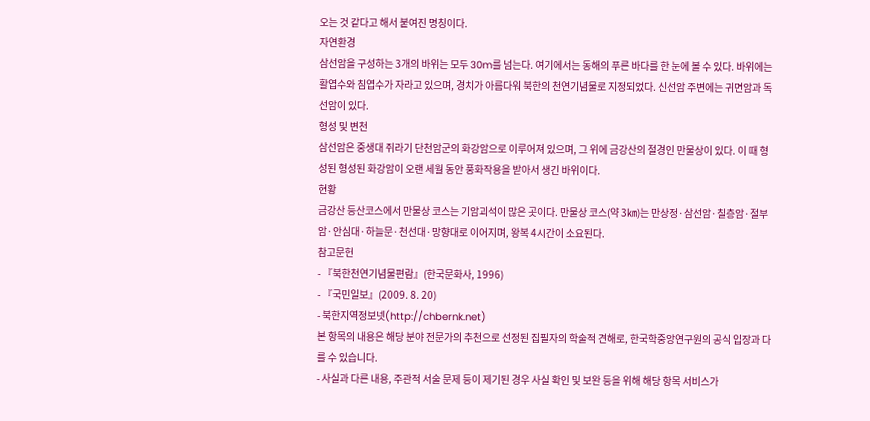오는 것 같다고 해서 붙여진 명칭이다.
자연환경
삼선암을 구성하는 3개의 바위는 모두 30m를 넘는다. 여기에서는 동해의 푸른 바다를 한 눈에 볼 수 있다. 바위에는 활엽수와 침엽수가 자라고 있으며, 경치가 아름다워 북한의 천연기념물로 지정되었다. 신선암 주변에는 귀면암과 독선암이 있다.
형성 및 변천
삼선암은 중생대 쥐라기 단천암군의 화강암으로 이루어져 있으며, 그 위에 금강산의 절경인 만물상이 있다. 이 때 형성된 형성된 화강암이 오랜 세월 동안 풍화작용을 받아서 생긴 바위이다.
현황
금강산 등산코스에서 만물상 코스는 기암괴석이 많은 곳이다. 만물상 코스(약 3㎞)는 만상정·삼선암·칠층암·절부암·안심대·하늘문·천선대·망향대로 이어지며, 왕복 4시간이 소요된다.
참고문헌
- 『북한천연기념물편람』(한국문화사, 1996)
- 『국민일보』(2009. 8. 20)
- 북한지역정보넷(http://chbernk.net)
본 항목의 내용은 해당 분야 전문가의 추천으로 선정된 집필자의 학술적 견해로, 한국학중앙연구원의 공식 입장과 다를 수 있습니다.
- 사실과 다른 내용, 주관적 서술 문제 등이 제기된 경우 사실 확인 및 보완 등을 위해 해당 항목 서비스가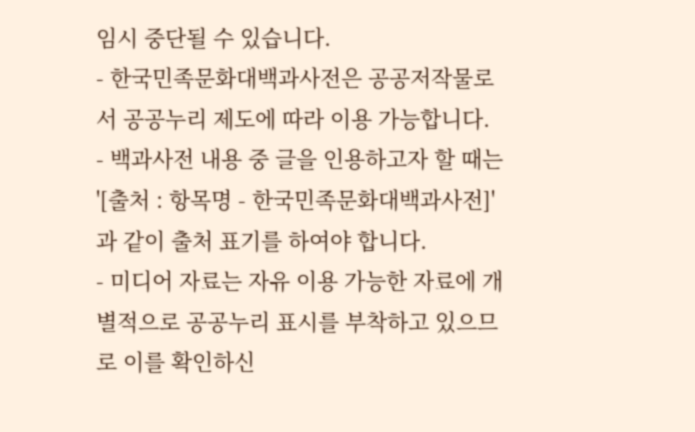임시 중단될 수 있습니다.
- 한국민족문화대백과사전은 공공저작물로서 공공누리 제도에 따라 이용 가능합니다.
- 백과사전 내용 중 글을 인용하고자 할 때는 '[출처 : 항목명 - 한국민족문화대백과사전]'과 같이 출처 표기를 하여야 합니다.
- 미디어 자료는 자유 이용 가능한 자료에 개별적으로 공공누리 표시를 부착하고 있으므로 이를 확인하신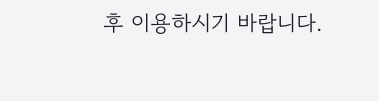후 이용하시기 바랍니다.